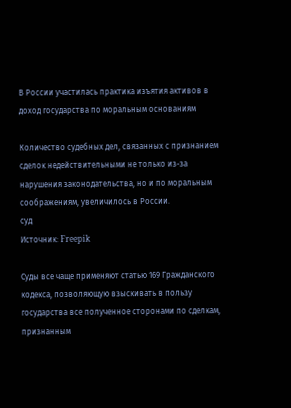В России участилась практика изъятия активов в доход государства по моральным основаниям

Количество судебных дел, связанных с признанием сделок недействительными не только из-за нарушения законодательства, но и по моральным соображениям, увеличилось в России.
суд
Источник: Freepik

Суды все чаще применяют статью 169 Гражданского кодекса, позволяющую взыскивать в пользу государства все полученное сторонами по сделкам, признанным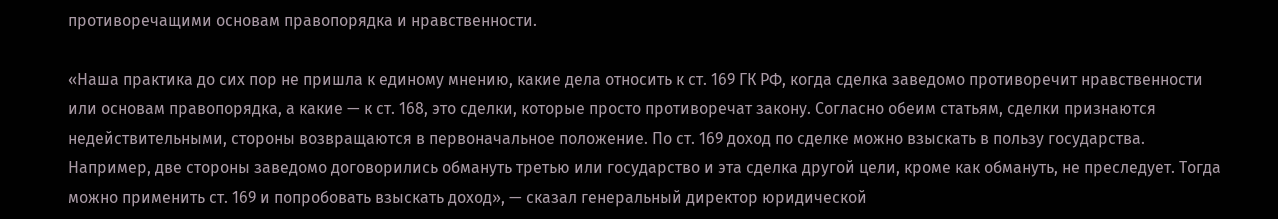противоречащими основам правопорядка и нравственности.

«Наша практика до сих пор не пришла к единому мнению, какие дела относить к ст. 169 ГК РФ, когда сделка заведомо противоречит нравственности или основам правопорядка, а какие — к ст. 168, это сделки, которые просто противоречат закону. Согласно обеим статьям, сделки признаются недействительными, стороны возвращаются в первоначальное положение. По ст. 169 доход по сделке можно взыскать в пользу государства. Например, две стороны заведомо договорились обмануть третью или государство и эта сделка другой цели, кроме как обмануть, не преследует. Тогда можно применить ст. 169 и попробовать взыскать доход», — сказал генеральный директор юридической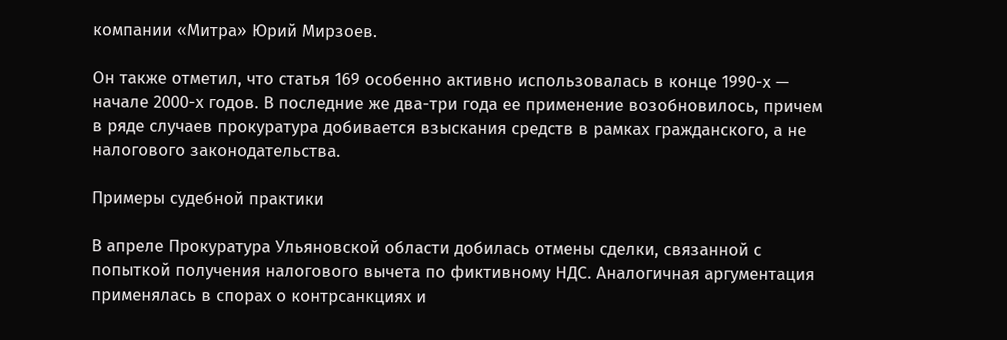компании «Митра» Юрий Мирзоев.

Он также отметил, что статья 169 особенно активно использовалась в конце 1990-х — начале 2000-х годов. В последние же два-три года ее применение возобновилось, причем в ряде случаев прокуратура добивается взыскания средств в рамках гражданского, а не налогового законодательства.

Примеры судебной практики

В апреле Прокуратура Ульяновской области добилась отмены сделки, связанной с попыткой получения налогового вычета по фиктивному НДС. Аналогичная аргументация применялась в спорах о контрсанкциях и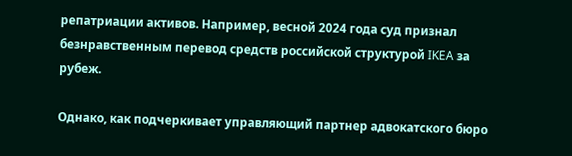репатриации активов. Например, весной 2024 года суд признал безнравственным перевод средств российской структурой IKEA за рубеж.

Однако, как подчеркивает управляющий партнер адвокатского бюро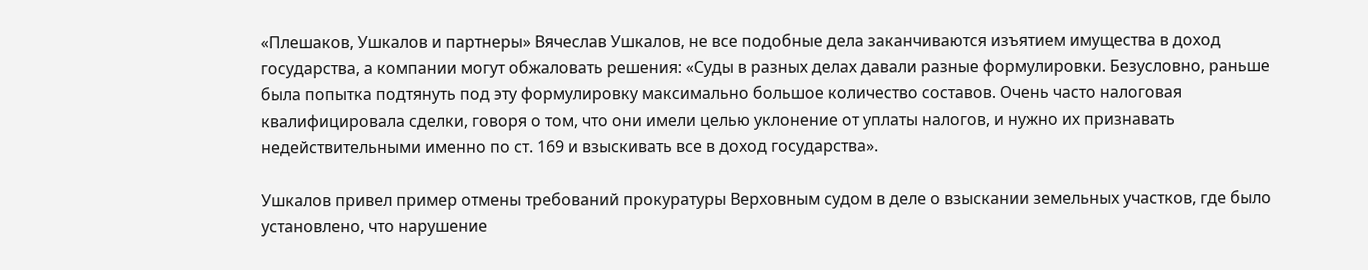«Плешаков, Ушкалов и партнеры» Вячеслав Ушкалов, не все подобные дела заканчиваются изъятием имущества в доход государства, а компании могут обжаловать решения: «Суды в разных делах давали разные формулировки. Безусловно, раньше была попытка подтянуть под эту формулировку максимально большое количество составов. Очень часто налоговая квалифицировала сделки, говоря о том, что они имели целью уклонение от уплаты налогов, и нужно их признавать недействительными именно по ст. 169 и взыскивать все в доход государства».

Ушкалов привел пример отмены требований прокуратуры Верховным судом в деле о взыскании земельных участков, где было установлено, что нарушение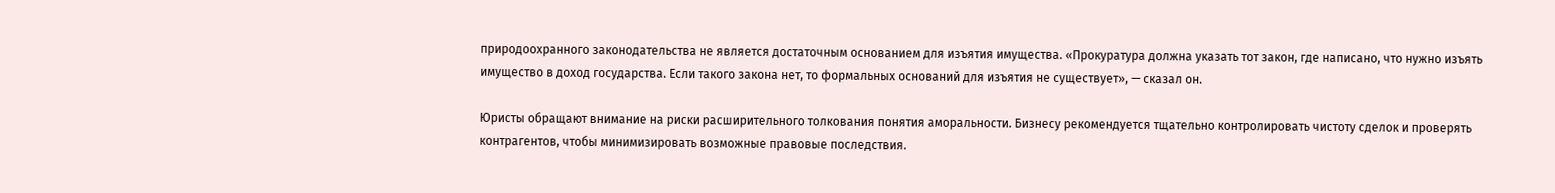природоохранного законодательства не является достаточным основанием для изъятия имущества. «Прокуратура должна указать тот закон, где написано, что нужно изъять имущество в доход государства. Если такого закона нет, то формальных оснований для изъятия не существует», — сказал он.

Юристы обращают внимание на риски расширительного толкования понятия аморальности. Бизнесу рекомендуется тщательно контролировать чистоту сделок и проверять контрагентов, чтобы минимизировать возможные правовые последствия.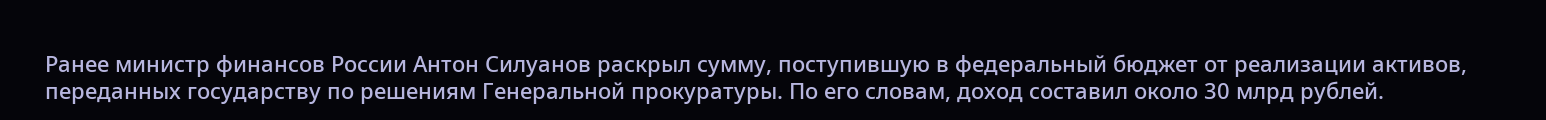Ранее министр финансов России Антон Силуанов раскрыл сумму, поступившую в федеральный бюджет от реализации активов, переданных государству по решениям Генеральной прокуратуры. По его словам, доход составил около 30 млрд рублей.